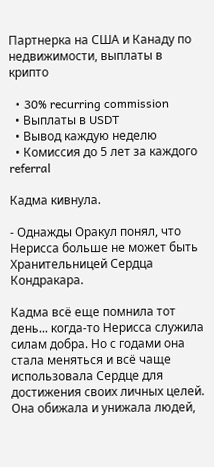Партнерка на США и Канаду по недвижимости, выплаты в крипто

  • 30% recurring commission
  • Выплаты в USDT
  • Вывод каждую неделю
  • Комиссия до 5 лет за каждого referral

Кадма кивнула.

- Однажды Оракул понял, что Нерисса больше не может быть Хранительницей Сердца Кондракара.

Кадма всё еще помнила тот день... когда-то Нерисса служила силам добра. Нo с годами она стала меняться и всё чаще использовала Сердце для достижения своих личных целей. Она обижала и унижала людей,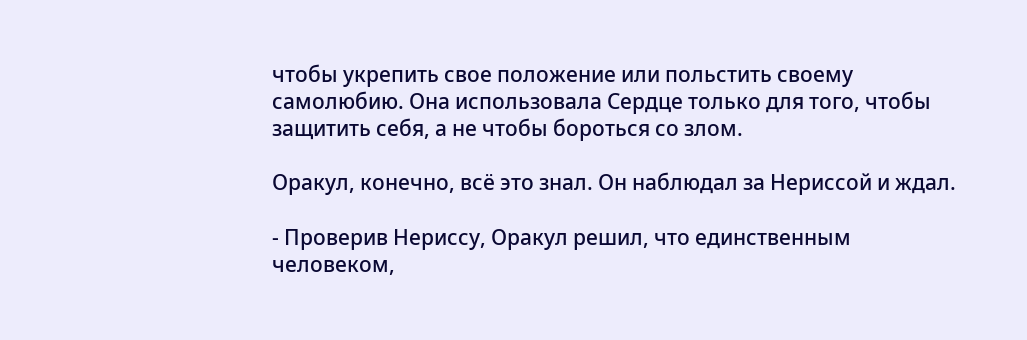чтобы укрепить свое положение или польстить своему самолюбию. Она использовала Сердце только для того, чтобы защитить себя, а не чтобы бороться со злом.

Оракул, конечно, всё это знал. Он наблюдал за Нериссой и ждал.

- Проверив Нериссу, Оракул решил, что единственным человеком,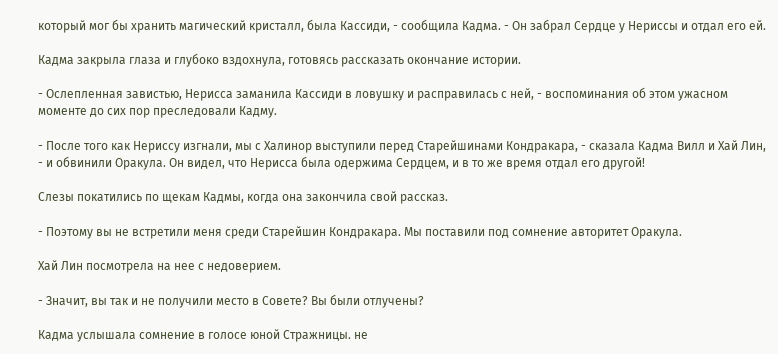который мог бы хранить магический кристалл, была Кассиди, - сообщила Кадма. - Он забрал Сердце у Нериссы и отдал его ей.

Кадма закрыла глаза и глубоко вздохнула, готовясь рассказать окончание истории.

- Ослепленная завистью, Нерисса заманила Кассиди в ловушку и расправилась с ней, - воспоминания об этом ужасном моменте до сих пор преследовали Кадму.

- После того как Нериссу изгнали, мы с Халинор выступили перед Старейшинами Кондракара, - сказала Кадма Вилл и Хай Лин, - и обвинили Оракула. Он видел, что Нерисса была одержима Сердцем, и в то же время отдал его другой!

Слезы покатились по щекам Кадмы, когда она закончила свой рассказ.

- Поэтому вы не встретили меня среди Старейшин Кондракара. Мы поставили под сомнение авторитет Оракула.

Хай Лин посмотрела на нее с недоверием.

- Значит, вы так и не получили место в Совете? Вы были отлучены?

Кадма услышала сомнение в голосе юной Стражницы. не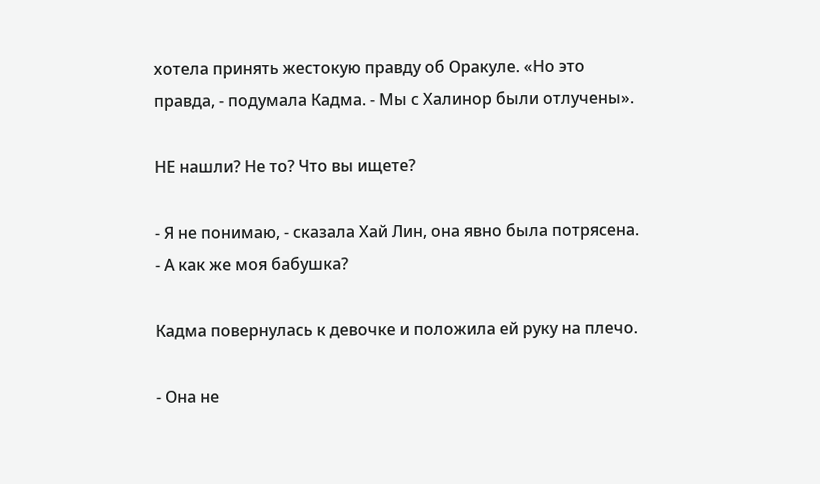хотела принять жестокую правду об Оракуле. «Но это правда, - подумала Кадма. - Мы с Халинор были отлучены».

НЕ нашли? Не то? Что вы ищете?

- Я не понимаю, - сказала Хай Лин, она явно была потрясена. - А как же моя бабушка?

Кадма повернулась к девочке и положила ей руку на плечо.

- Она не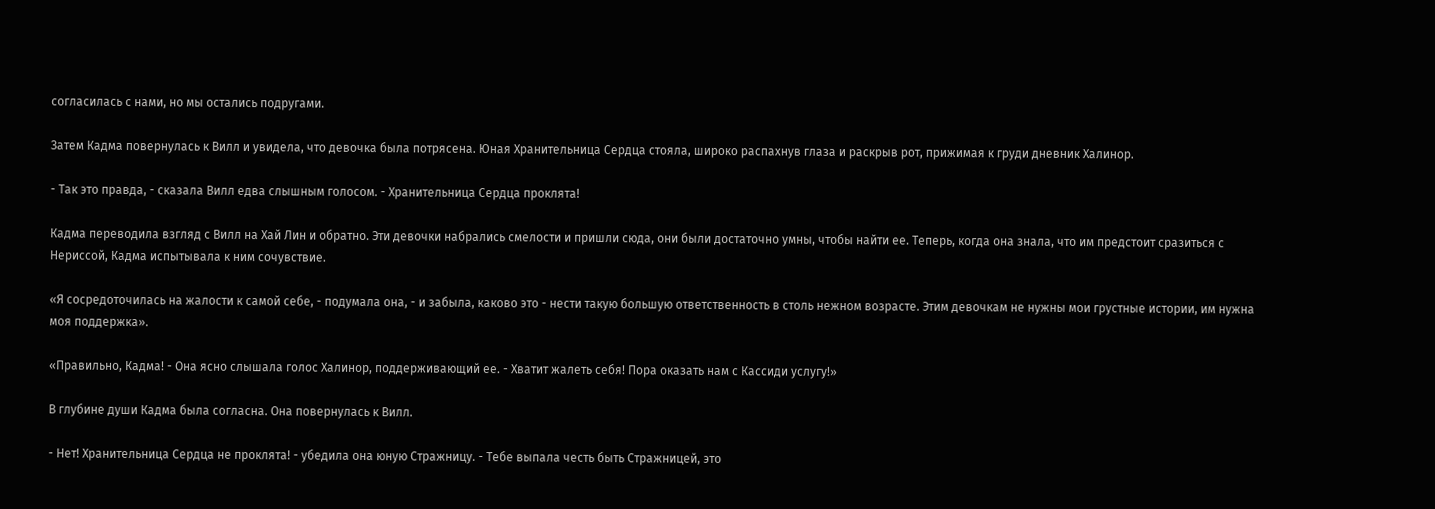согласилась с нами, но мы остались подругами.

Затем Кадма повернулась к Вилл и увидела, что девочка была потрясена. Юная Хранительница Сердца стояла, широко распахнув глаза и раскрыв рот, прижимая к груди дневник Халинор.

- Так это правда, - сказала Вилл едва слышным голосом. - Хранительница Сердца проклята!

Кадма переводила взгляд с Вилл на Хай Лин и обратно. Эти девочки набрались смелости и пришли сюда, они были достаточно умны, чтобы найти ее. Теперь, когда она знала, что им предстоит сразиться с Нериссой, Кадма испытывала к ним сочувствие.

«Я сосредоточилась на жалости к самой себе, - подумала она, - и забыла, каково это - нести такую большую ответственность в столь нежном возрасте. Этим девочкам не нужны мои грустные истории, им нужна моя поддержка».

«Правильно, Кадма! - Она ясно слышала голос Халинор, поддерживающий ее. - Хватит жалеть себя! Пора оказать нам с Кассиди услугу!»

В глубине души Кадма была согласна. Она повернулась к Вилл.

- Нет! Хранительница Сердца не проклята! - убедила она юную Стражницу. - Тебе выпала честь быть Стражницей, это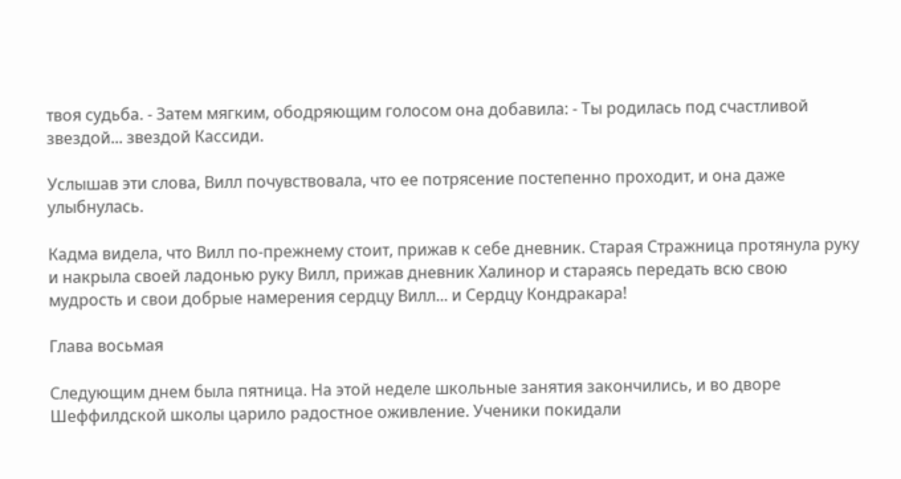твоя судьба. - Затем мягким, ободряющим голосом она добавила: - Ты родилась под счастливой звездой... звездой Кассиди.

Услышав эти слова, Вилл почувствовала, что ее потрясение постепенно проходит, и она даже улыбнулась.

Кадма видела, что Вилл по-прежнему стоит, прижав к себе дневник. Старая Стражница протянула руку и накрыла своей ладонью руку Вилл, прижав дневник Халинор и стараясь передать всю свою мудрость и свои добрые намерения сердцу Вилл... и Сердцу Кондракара!

Глава восьмая

Следующим днем была пятница. На этой неделе школьные занятия закончились, и во дворе Шеффилдской школы царило радостное оживление. Ученики покидали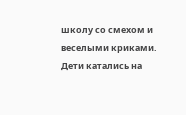школу со смехом и веселыми криками. Дети катались на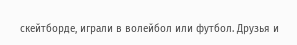скейтборде, играли в волейбол или футбол. Друзья и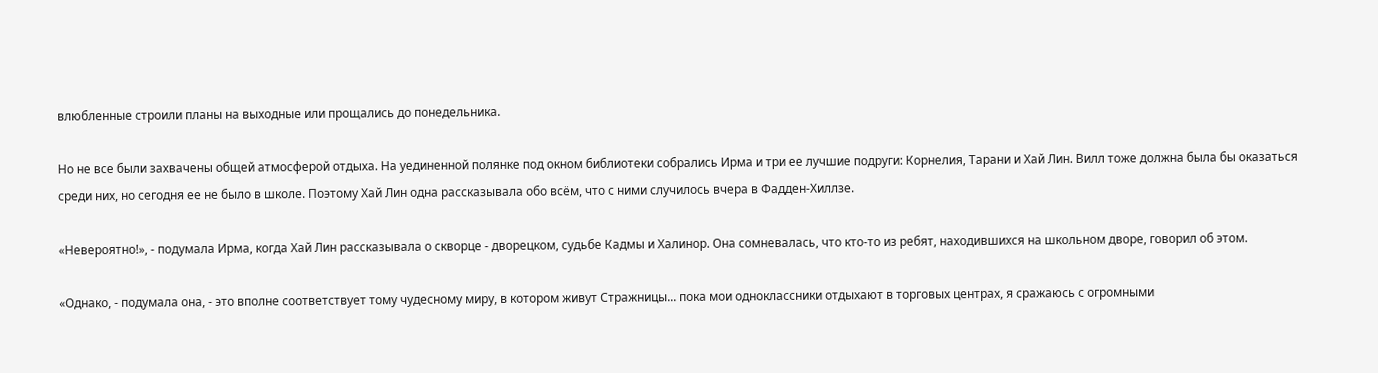влюбленные строили планы на выходные или прощались до понедельника.

Но не все были захвачены общей атмосферой отдыха. На уединенной полянке под окном библиотеки собрались Ирма и три ее лучшие подруги: Корнелия, Тарани и Хай Лин. Вилл тоже должна была бы оказаться среди них, но сегодня ее не было в школе. Поэтому Хай Лин одна рассказывала обо всём, что с ними случилось вчера в Фадден-Хиллзе.

«Невероятно!», - подумала Ирма, когда Хай Лин рассказывала о скворце - дворецком, судьбе Кадмы и Халинор. Она сомневалась, что кто-то из ребят, находившихся на школьном дворе, говорил об этом.

«Однако, - подумала она, - это вполне соответствует тому чудесному миру, в котором живут Стражницы... пока мои одноклассники отдыхают в торговых центрах, я сражаюсь с огромными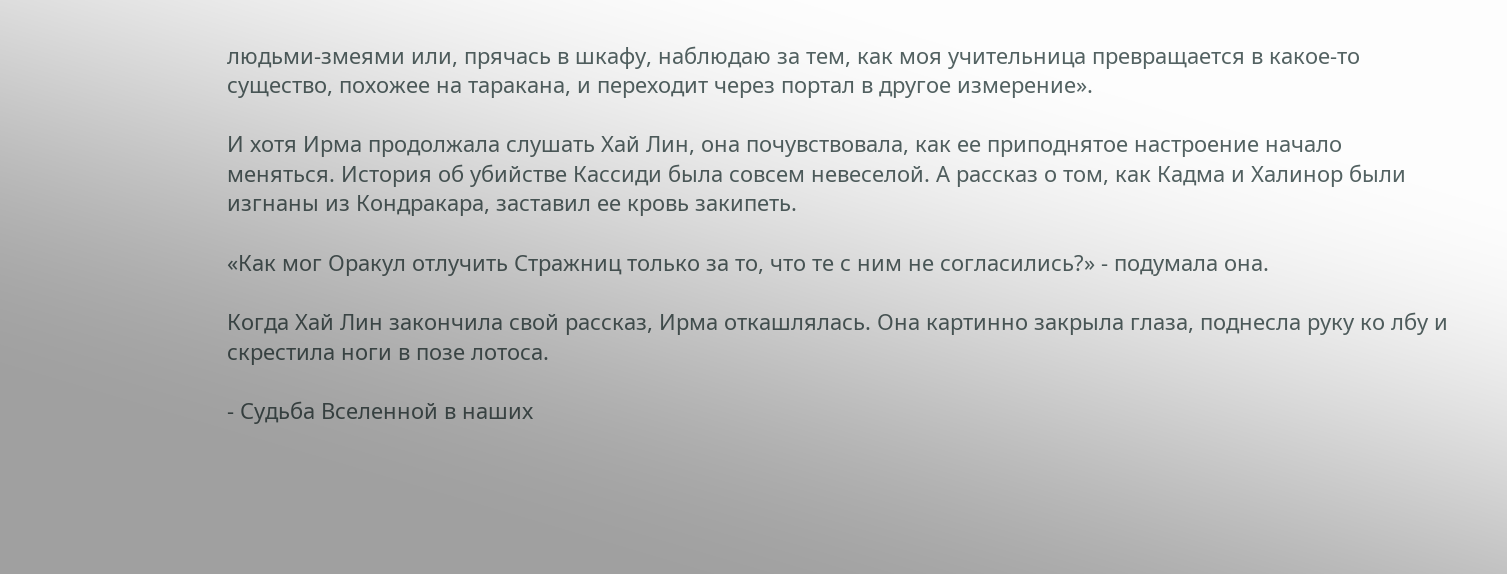людьми-змеями или, прячась в шкафу, наблюдаю за тем, как моя учительница превращается в какое-то существо, похожее на таракана, и переходит через портал в другое измерение».

И хотя Ирма продолжала слушать Хай Лин, она почувствовала, как ее приподнятое настроение начало меняться. История об убийстве Кассиди была совсем невеселой. А рассказ о том, как Кадма и Халинор были изгнаны из Кондракара, заставил ее кровь закипеть.

«Как мог Оракул отлучить Стражниц только за то, что те с ним не согласились?» - подумала она.

Когда Хай Лин закончила свой рассказ, Ирма откашлялась. Она картинно закрыла глаза, поднесла руку ко лбу и скрестила ноги в позе лотоса.

- Судьба Вселенной в наших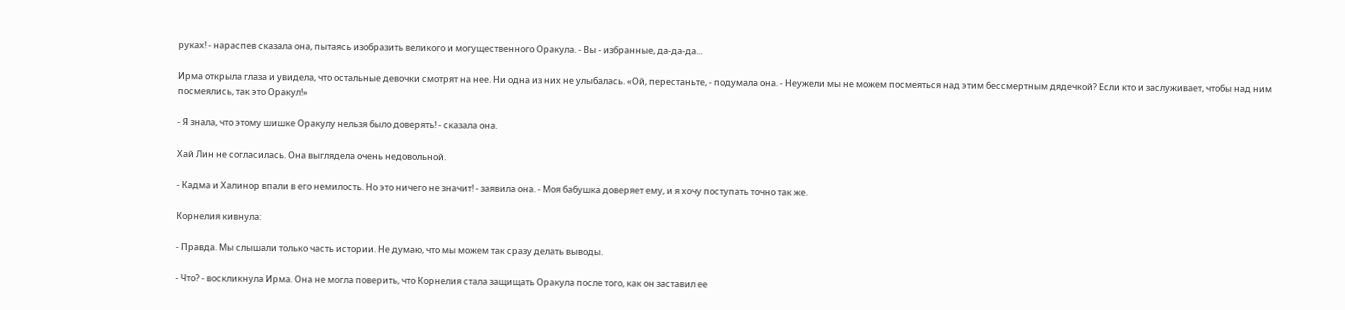руках! - нараспев сказала она, пытаясь изобразить великого и могущественного Оракула. - Вы - избранные, да-да-да...

Ирма открыла глаза и увидела, что остальные девочки смотрят на нее. Ни одна из них не улыбалась. «Ой, перестаньте, - подумала она. - Неужели мы не можем посмеяться над этим бессмертным дядечкой? Если кто и заслуживает, чтобы над ним посмеялись, так это Оракул!»

- Я знала, что этому шишке Оракулу нельзя было доверять! - сказала она.

Хай Лин не согласилась. Она выглядела очень недовольной.

- Кадма и Халинор впали в его немилость. Но это ничего не значит! - заявила она. - Моя бабушка доверяет ему, и я хочу поступать точно так же.

Корнелия кивнула:

- Правда. Мы слышали только часть истории. Не думаю, что мы можем так сразу делать выводы.

- Что? - воскликнула Ирма. Она не могла поверить, что Корнелия стала защищать Оракула после того, как он заставил ее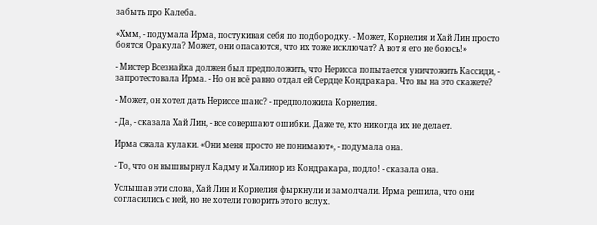забыть про Калеба.

«Хмм, - подумала Ирма, постукивая себя по подбородку. - Может, Корнелия и Хай Лин просто боятся Оракула? Может, они опасаются, что их тоже исключат? А вот я его не боюсь!»

- Мистер Всезнайка должен был предположить, что Нерисса попытается уничтожить Кассиди, - запротестовала Ирма. - Но он всё равно отдал ей Сердце Кондракара. Что вы на это скажете?

- Может, он хотел дать Нериссе шанс? - предположила Корнелия.

- Да, - сказала Хай Лин, - все совершают ошибки. Даже те, кто никогда их не делает.

Ирма сжала кулаки. «Они меня просто не понимают», - подумала она.

- То, что он вышвырнул Кадму и Халинор из Кондракара, подло! - сказала она.

Услышав эти слова, Хай Лин и Корнелия фыркнули и замолчали. Ирма решила, что они согласились с ней, но не хотели говорить этого вслух.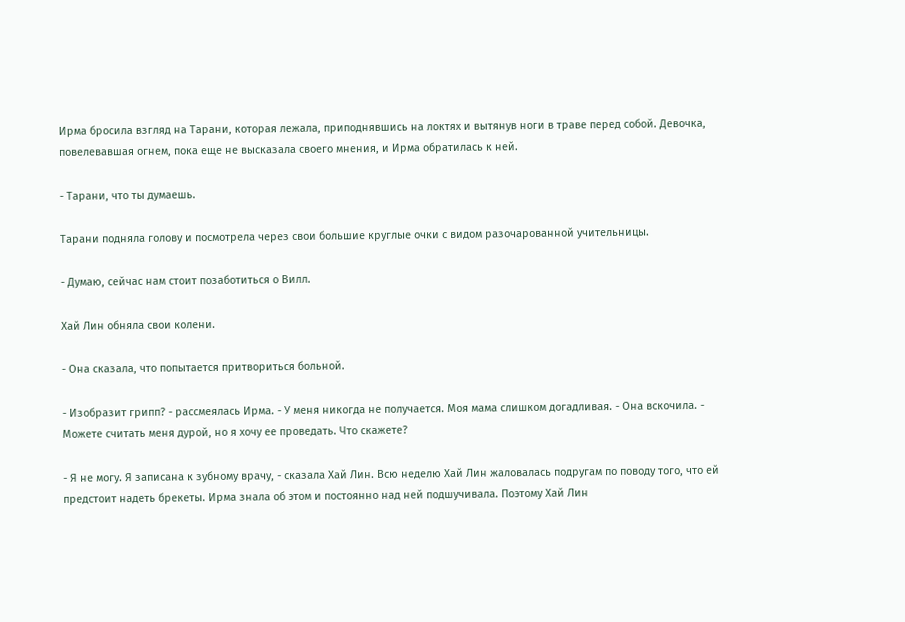Ирма бросила взгляд на Тарани, которая лежала, приподнявшись на локтях и вытянув ноги в траве перед собой. Девочка, повелевавшая огнем, пока еще не высказала своего мнения, и Ирма обратилась к ней.

- Тарани, что ты думаешь.

Тарани подняла голову и посмотрела через свои большие круглые очки с видом разочарованной учительницы.

- Думаю, сейчас нам стоит позаботиться о Вилл.

Хай Лин обняла свои колени.

- Она сказала, что попытается притвориться больной.

- Изобразит грипп? - рассмеялась Ирма. - У меня никогда не получается. Моя мама слишком догадливая. - Она вскочила. - Можете считать меня дурой, но я хочу ее проведать. Что скажете?

- Я не могу. Я записана к зубному врачу, - сказала Хай Лин. Всю неделю Хай Лин жаловалась подругам по поводу того, что ей предстоит надеть брекеты. Ирма знала об этом и постоянно над ней подшучивала. Поэтому Хай Лин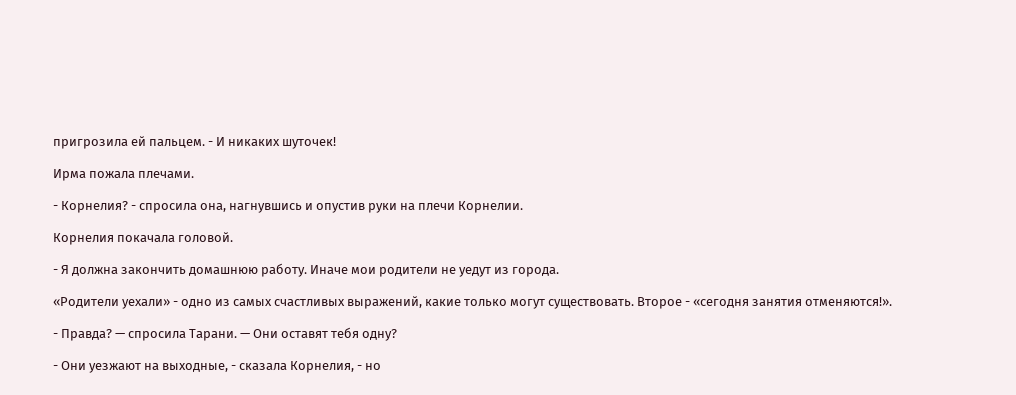пригрозила ей пальцем. - И никаких шуточек!

Ирма пожала плечами.

- Корнелия? - спросила она, нагнувшись и опустив руки на плечи Корнелии.

Корнелия покачала головой.

- Я должна закончить домашнюю работу. Иначе мои родители не уедут из города.

«Родители уехали» - одно из самых счастливых выражений, какие только могут существовать. Второе - «сегодня занятия отменяются!».

- Правда? — спросила Тарани. — Они оставят тебя одну?

- Они уезжают на выходные, - сказала Корнелия, - но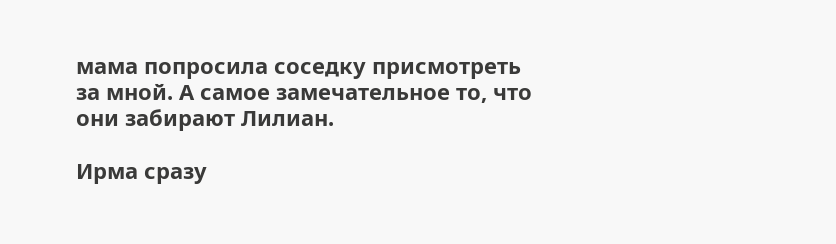мама попросила соседку присмотреть за мной. А самое замечательное то, что они забирают Лилиан.

Ирма сразу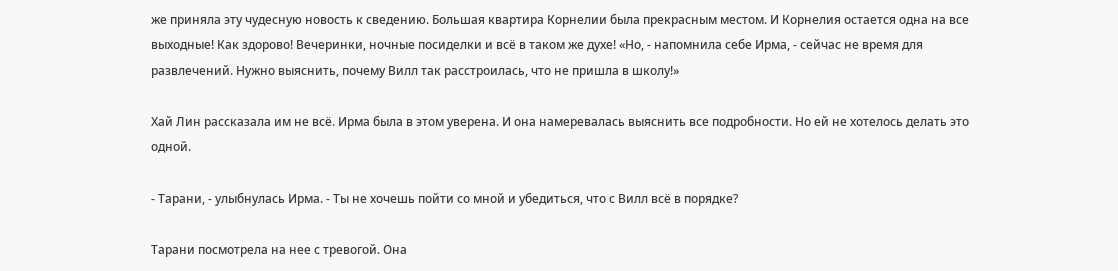же приняла эту чудесную новость к сведению. Большая квартира Корнелии была прекрасным местом. И Корнелия остается одна на все выходные! Как здорово! Вечеринки, ночные посиделки и всё в таком же духе! «Но, - напомнила себе Ирма, - сейчас не время для развлечений. Нужно выяснить, почему Вилл так расстроилась, что не пришла в школу!»

Хай Лин рассказала им не всё. Ирма была в этом уверена. И она намеревалась выяснить все подробности. Но ей не хотелось делать это одной.

- Тарани, - улыбнулась Ирма. - Ты не хочешь пойти со мной и убедиться, что с Вилл всё в порядке?

Тарани посмотрела на нее с тревогой. Она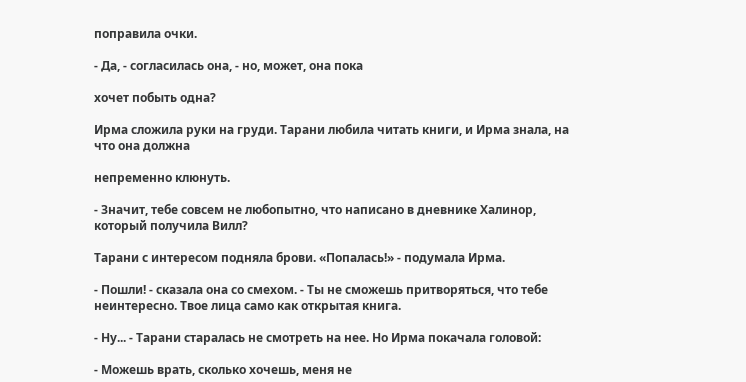поправила очки.

- Да, - согласилась она, - но, может, она пока

хочет побыть одна?

Ирма сложила руки на груди. Тарани любила читать книги, и Ирма знала, на что она должна

непременно клюнуть.

- Значит, тебе совсем не любопытно, что написано в дневнике Халинор, который получила Вилл?

Тарани с интересом подняла брови. «Попалась!» - подумала Ирма.

- Пошли! - сказала она со смехом. - Ты не сможешь притворяться, что тебе неинтересно. Твое лица само как открытая книга.

- Ну... - Тарани старалась не смотреть на нее. Но Ирма покачала головой:

- Можешь врать, сколько хочешь, меня не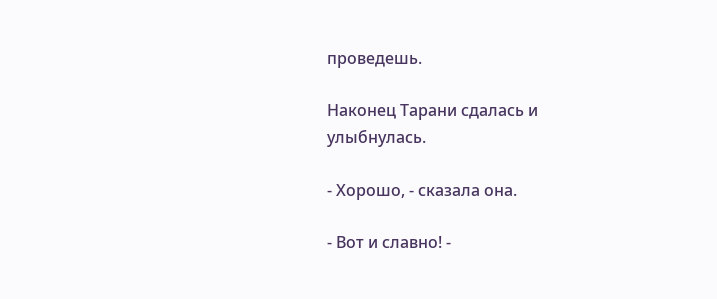проведешь.

Наконец Тарани сдалась и улыбнулась.

- Хорошо, - сказала она.

- Вот и славно! -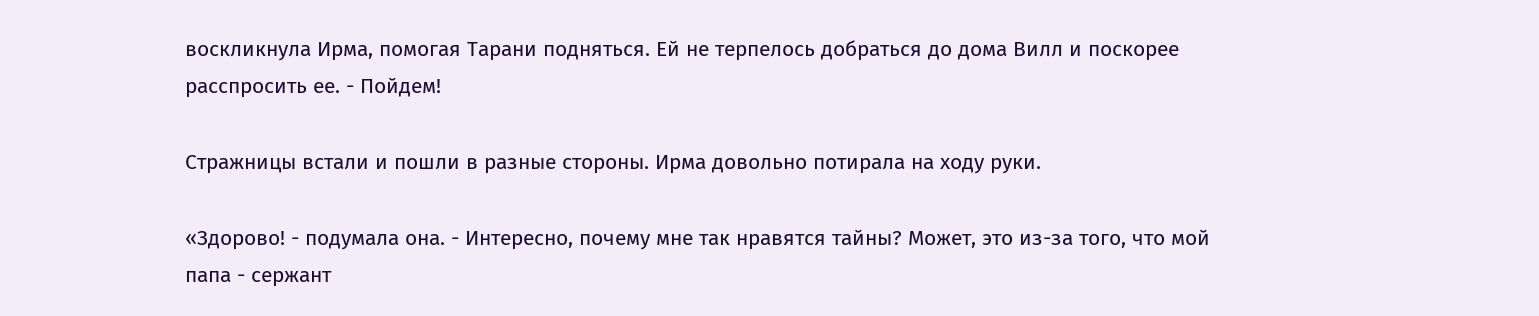воскликнула Ирма, помогая Тарани подняться. Ей не терпелось добраться до дома Вилл и поскорее расспросить ее. - Пойдем!

Стражницы встали и пошли в разные стороны. Ирма довольно потирала на ходу руки.

«Здорово! - подумала она. - Интересно, почему мне так нравятся тайны? Может, это из-за того, что мой папа - сержант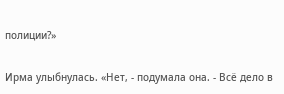полиции?»

Ирма улыбнулась. «Нет, - подумала она. - Всё дело в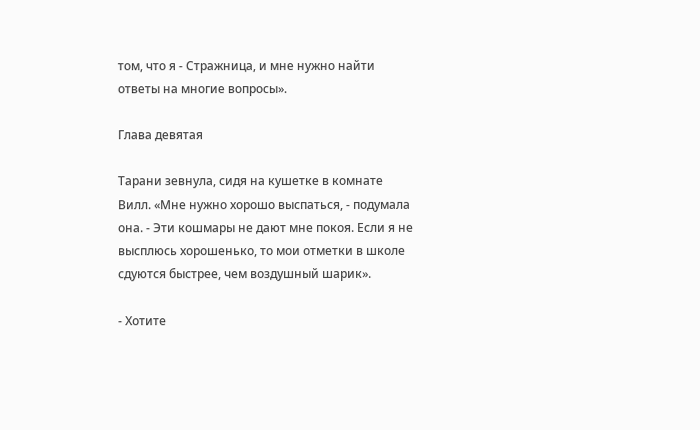том, что я - Стражница, и мне нужно найти ответы на многие вопросы».

Глава девятая

Тарани зевнула, сидя на кушетке в комнате Вилл. «Мне нужно хорошо выспаться, - подумала она. - Эти кошмары не дают мне покоя. Если я не высплюсь хорошенько, то мои отметки в школе сдуются быстрее, чем воздушный шарик».

- Хотите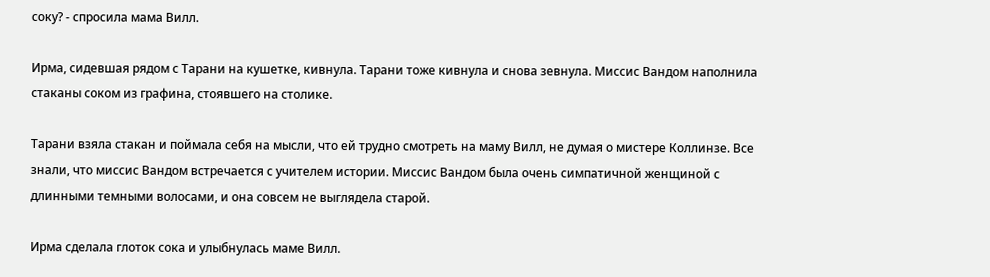соку? - спросила мама Вилл.

Ирма, сидевшая рядом с Тарани на кушетке, кивнула. Тарани тоже кивнула и снова зевнула. Миссис Вандом наполнила стаканы соком из графина, стоявшего на столике.

Тарани взяла стакан и поймала себя на мысли, что ей трудно смотреть на маму Вилл, не думая о мистере Коллинзе. Все знали, что миссис Вандом встречается с учителем истории. Миссис Вандом была очень симпатичной женщиной с длинными темными волосами, и она совсем не выглядела старой.

Ирма сделала глоток сока и улыбнулась маме Вилл.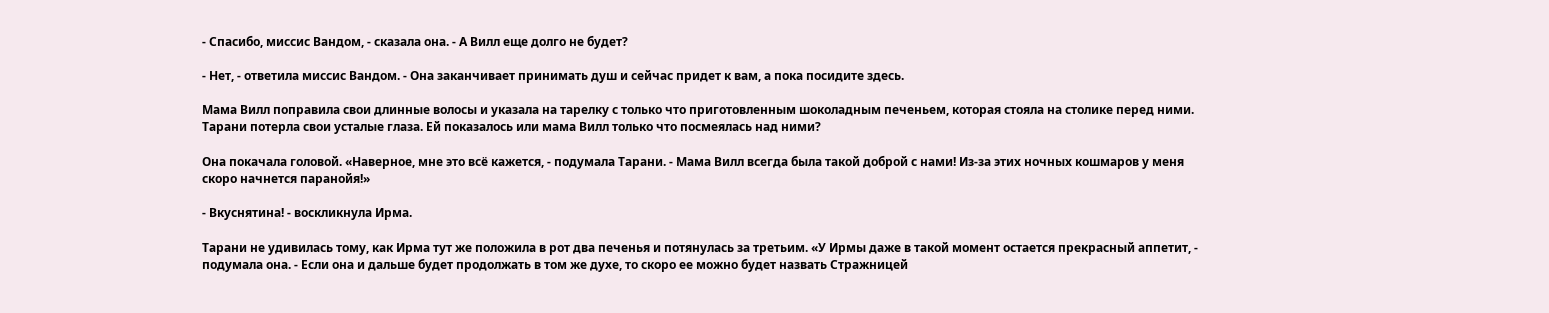- Спасибо, миссис Вандом, - сказала она. - А Вилл еще долго не будет?

- Нет, - ответила миссис Вандом. - Она заканчивает принимать душ и сейчас придет к вам, а пока посидите здесь.

Мама Вилл поправила свои длинные волосы и указала на тарелку с только что приготовленным шоколадным печеньем, которая стояла на столике перед ними. Тарани потерла свои усталые глаза. Ей показалось или мама Вилл только что посмеялась над ними?

Она покачала головой. «Наверное, мне это всё кажется, - подумала Тарани. - Мама Вилл всегда была такой доброй с нами! Из-за этих ночных кошмаров у меня скоро начнется паранойя!»

- Вкуснятина! - воскликнула Ирма.

Тарани не удивилась тому, как Ирма тут же положила в рот два печенья и потянулась за третьим. «У Ирмы даже в такой момент остается прекрасный аппетит, - подумала она. - Если она и дальше будет продолжать в том же духе, то скоро ее можно будет назвать Стражницей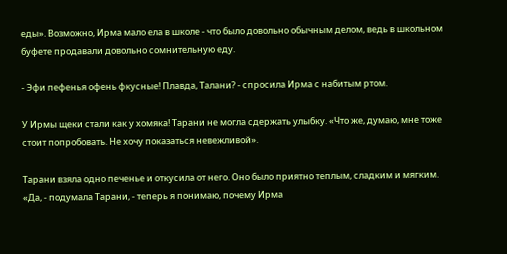еды». Возможно, Ирма мало ела в школе - что было довольно обычным делом, ведь в школьном буфете продавали довольно сомнительную еду.

- Эфи пефенья офень фкусные! Плавда, Талани? - спросила Ирма с набитым ртом.

У Ирмы щеки стали как у хомяка! Тарани не могла сдержать улыбку. «Что же, думаю, мне тоже стоит попробовать. Не хочу показаться невежливой».

Тарани взяла одно печенье и откусила от него. Оно было приятно теплым, сладким и мягким. «Да, - подумала Тарани, - теперь я понимаю, почему Ирма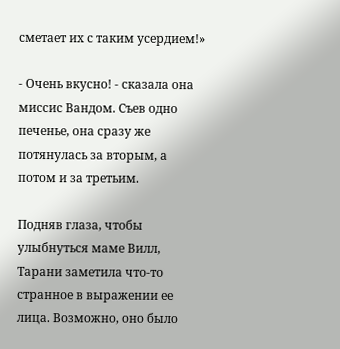сметает их с таким усердием!»

- Очень вкусно! - сказала она миссис Вандом. Съев одно печенье, она сразу же потянулась за вторым, а потом и за третьим.

Подняв глаза, чтобы улыбнуться маме Вилл, Тарани заметила что-то странное в выражении ее лица. Возможно, оно было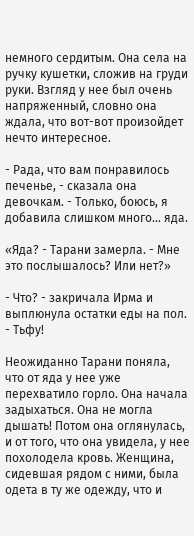немного сердитым. Она села на ручку кушетки, сложив на груди руки. Взгляд у нее был очень напряженный, словно она ждала, что вот-вот произойдет нечто интересное.

- Рада, что вам понравилось печенье, - сказала она девочкам. - Только, боюсь, я добавила слишком много... яда.

«Яда? - Тарани замерла. - Мне это послышалось? Или нет?»

- Что? - закричала Ирма и выплюнула остатки еды на пол. - Тьфу!

Неожиданно Тарани поняла, что от яда у нее уже перехватило горло. Она начала задыхаться. Она не могла дышать! Потом она оглянулась, и от того, что она увидела, у нее похолодела кровь. Женщина, сидевшая рядом с ними, была одета в ту же одежду, что и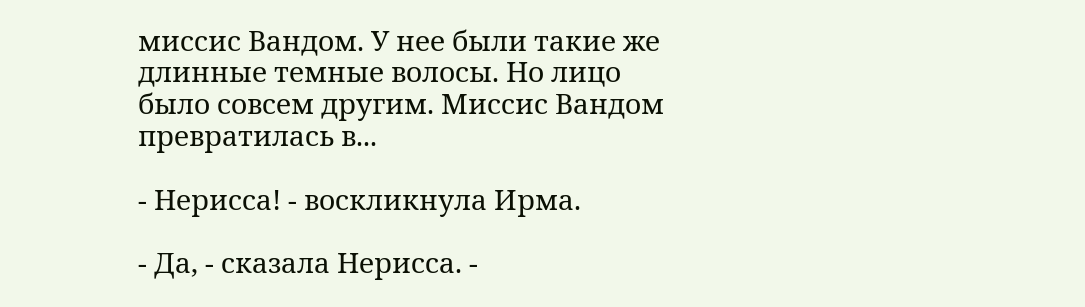миссис Вандом. У нее были такие же длинные темные волосы. Но лицо было совсем другим. Миссис Вандом превратилась в...

- Нерисса! - воскликнула Ирма.

- Да, - сказала Нерисса. -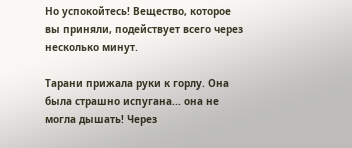Но успокойтесь! Вещество, которое вы приняли, подействует всего через несколько минут.

Тарани прижала руки к горлу. Она была страшно испугана... она не могла дышать! Через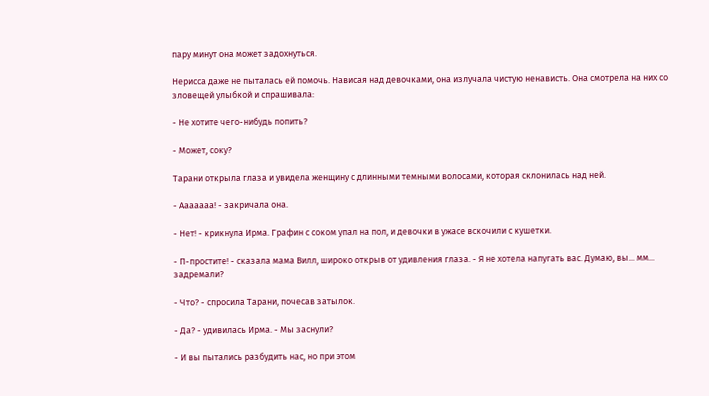пару минут она может задохнуться.

Нерисса даже не пыталась ей помочь. Нависая над девочками, она излучала чистую ненависть. Она смотрела на них со зловещей улыбкой и спрашивала:

- Не хотите чего-нибудь попить?

- Может, соку?

Тарани открыла глаза и увидела женщину с длинными темными волосами, которая склонилась над ней.

- Ааааааа! - закричала она.

- Нет! - крикнула Ирма. Графин с соком упал на пол, и девочки в ужасе вскочили с кушетки.

- П-простите! - сказала мама Вилл, широко открыв от удивления глаза. - Я не хотела напугать вас. Думаю, вы... мм... задремали?

- Что? - спросила Тарани, почесав затылок.

- Да? - удивилась Ирма. - Мы заснули?

- И вы пытались разбудить нас, но при этом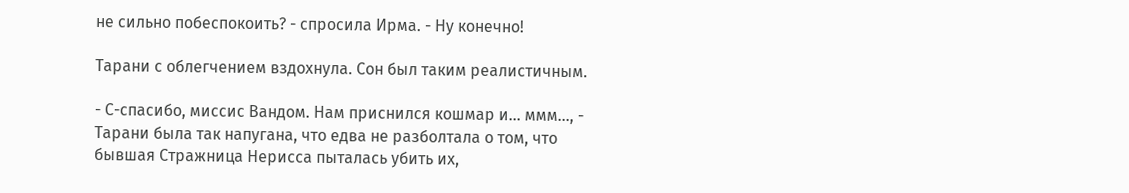не сильно побеспокоить? - спросила Ирма. - Ну конечно!

Тарани с облегчением вздохнула. Сон был таким реалистичным.

- С-спасибо, миссис Вандом. Нам приснился кошмар и... ммм..., - Тарани была так напугана, что едва не разболтала о том, что бывшая Стражница Нерисса пыталась убить их,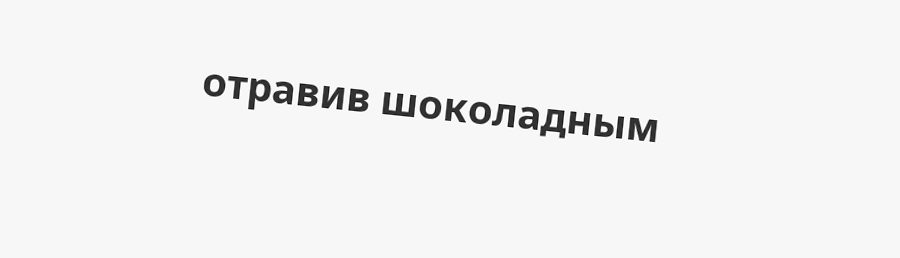отравив шоколадным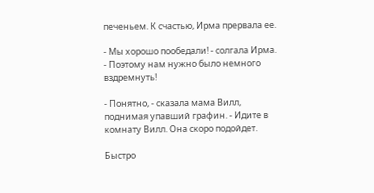печеньем. К счастью, Ирма прервала ее.

- Мы хорошо пообедали! - солгала Ирма. - Поэтому нам нужно было немного вздремнуть!

- Понятно, - сказала мама Вилл, поднимая упавший графин. - Идите в комнату Вилл. Она скоро подойдет.

Быстро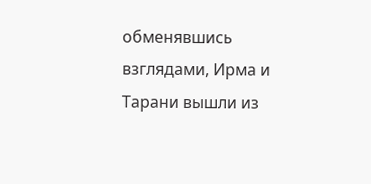обменявшись взглядами, Ирма и Тарани вышли из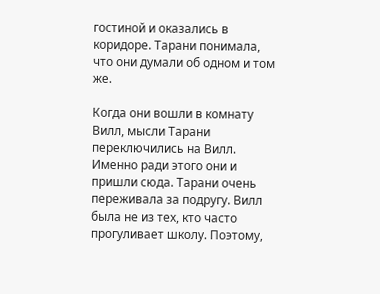гостиной и оказались в коридоре. Тарани понимала, что они думали об одном и том же.

Когда они вошли в комнату Вилл, мысли Тарани переключились на Вилл. Именно ради этого они и пришли сюда. Тарани очень переживала за подругу. Вилл была не из тех, кто часто прогуливает школу. Поэтому,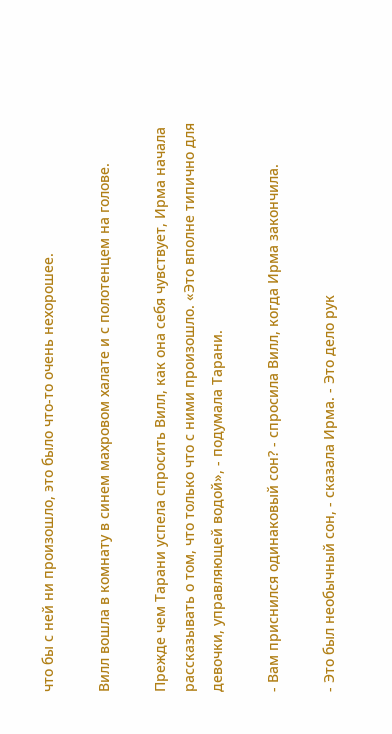что бы с ней ни произошло, это было что-то очень нехорошее.

Вилл вошла в комнату в синем махровом халате и с полотенцем на голове.

Прежде чем Тарани успела спросить Вилл, как она себя чувствует, Ирма начала рассказывать о том, что только что с ними произошло. «Это вполне типично для девочки, управляющей водой», - подумала Тарани.

- Вам приснился одинаковый сон? - спросила Вилл, когда Ирма закончила.

- Это был необычный сон, - сказала Ирма. - Это дело рук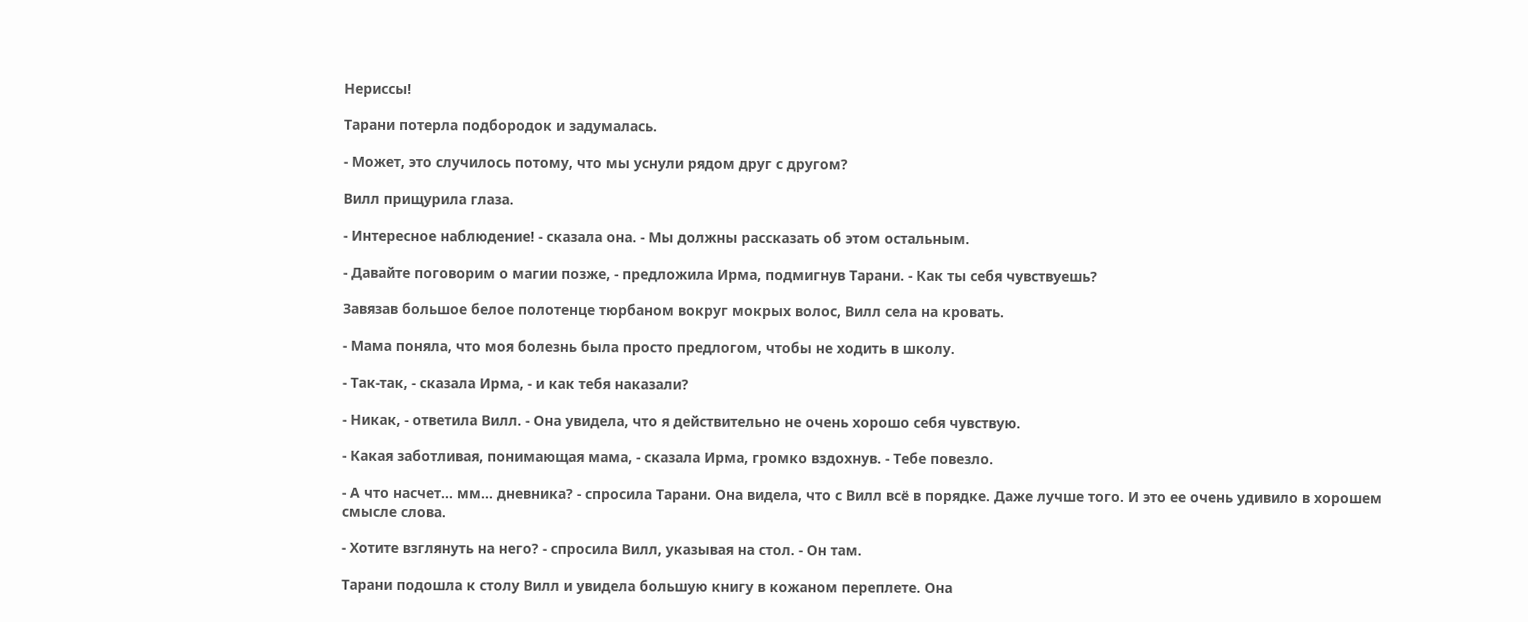Нериссы!

Тарани потерла подбородок и задумалась.

- Может, это случилось потому, что мы уснули рядом друг с другом?

Вилл прищурила глаза.

- Интересное наблюдение! - сказала она. - Мы должны рассказать об этом остальным.

- Давайте поговорим о магии позже, - предложила Ирма, подмигнув Тарани. - Как ты себя чувствуешь?

Завязав большое белое полотенце тюрбаном вокруг мокрых волос, Вилл села на кровать.

- Мама поняла, что моя болезнь была просто предлогом, чтобы не ходить в школу.

- Так-так, - сказала Ирма, - и как тебя наказали?

- Никак, - ответила Вилл. - Она увидела, что я действительно не очень хорошо себя чувствую.

- Какая заботливая, понимающая мама, - сказала Ирма, громко вздохнув. - Тебе повезло.

- А что насчет... мм... дневника? - спросила Тарани. Она видела, что с Вилл всё в порядке. Даже лучше того. И это ее очень удивило в хорошем смысле слова.

- Хотите взглянуть на него? - спросила Вилл, указывая на стол. - Он там.

Тарани подошла к столу Вилл и увидела большую книгу в кожаном переплете. Она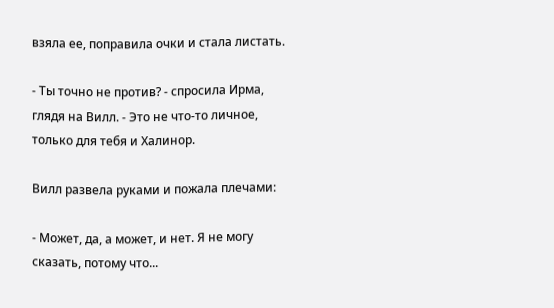взяла ее, поправила очки и стала листать.

- Ты точно не против? - спросила Ирма, глядя на Вилл. - Это не что-то личное, только для тебя и Халинор.

Вилл развела руками и пожала плечами:

- Может, да, а может, и нет. Я не могу сказать, потому что...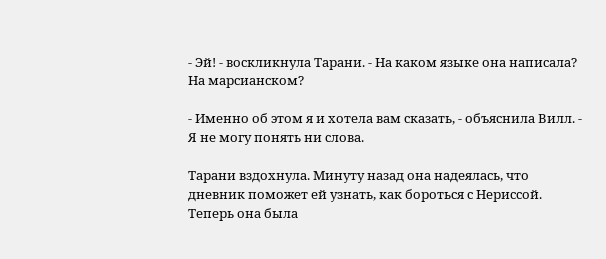- Эй! - воскликнула Тарани. - На каком языке она написала? На марсианском?

- Именно об этом я и хотела вам сказать, - объяснила Вилл. - Я не могу понять ни слова.

Тарани вздохнула. Минуту назад она надеялась, что дневник поможет ей узнать, как бороться с Нериссой. Теперь она была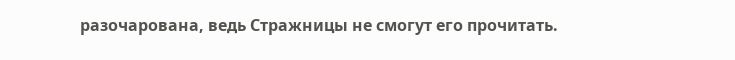разочарована, ведь Стражницы не смогут его прочитать.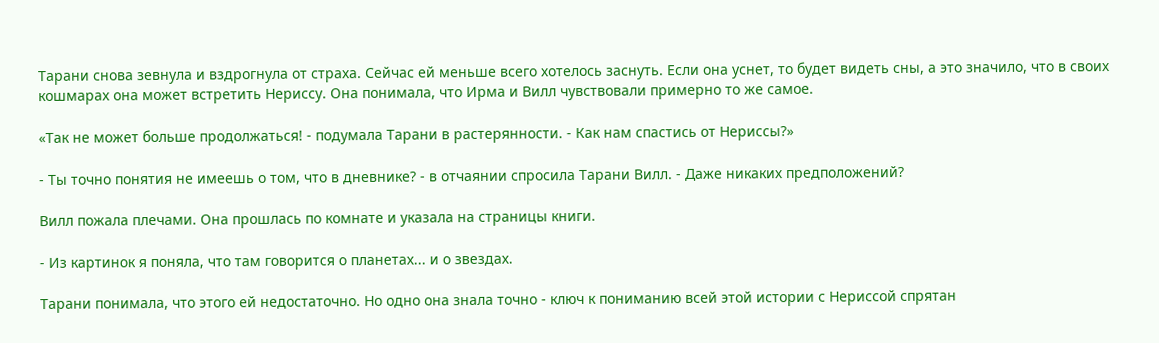Тарани снова зевнула и вздрогнула от страха. Сейчас ей меньше всего хотелось заснуть. Если она уснет, то будет видеть сны, а это значило, что в своих кошмарах она может встретить Нериссу. Она понимала, что Ирма и Вилл чувствовали примерно то же самое.

«Так не может больше продолжаться! - подумала Тарани в растерянности. - Как нам спастись от Нериссы?»

- Ты точно понятия не имеешь о том, что в дневнике? - в отчаянии спросила Тарани Вилл. - Даже никаких предположений?

Вилл пожала плечами. Она прошлась по комнате и указала на страницы книги.

- Из картинок я поняла, что там говорится о планетах... и о звездах.

Тарани понимала, что этого ей недостаточно. Но одно она знала точно - ключ к пониманию всей этой истории с Нериссой спрятан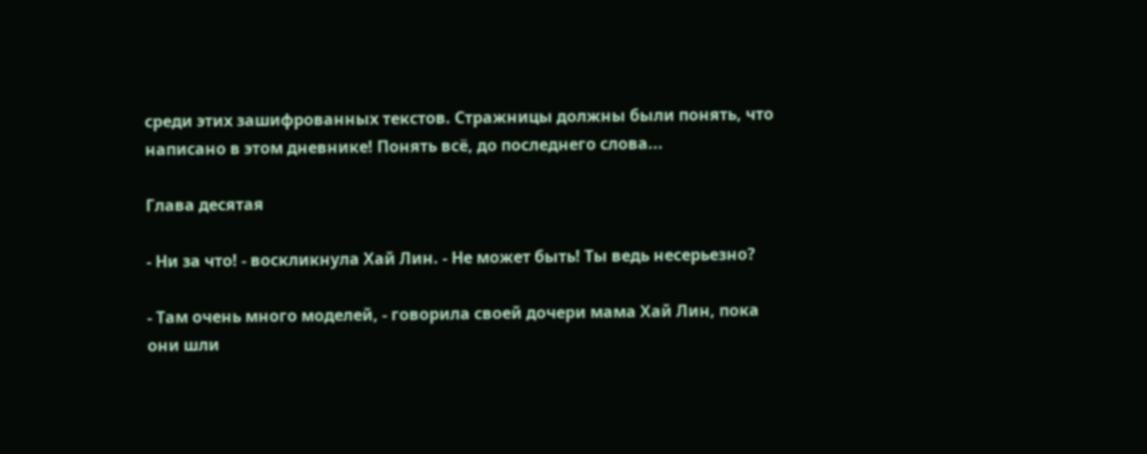среди этих зашифрованных текстов. Стражницы должны были понять, что написано в этом дневнике! Понять всё, до последнего слова...

Глава десятая

- Ни за что! - воскликнула Хай Лин. - Не может быть! Ты ведь несерьезно?

- Там очень много моделей, - говорила своей дочери мама Хай Лин, пока они шли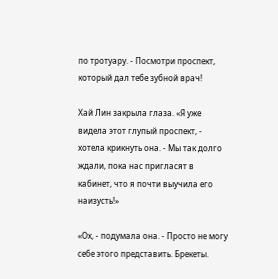по тротуару. - Посмотри проспект, который дал тебе зубной врач!

Хай Лин закрыла глаза. «Я уже видела этот глупый проспект, - хотела крикнуть она. - Мы так долго ждали, пока нас пригласят в кабинет, что я почти выучила его наизусть!»

«Ох, - подумала она. - Просто не могу себе этого представить. Брекеты.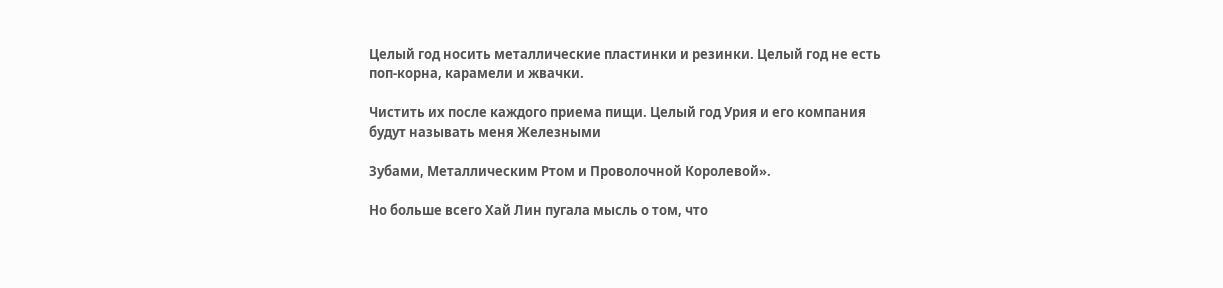Целый год носить металлические пластинки и резинки. Целый год не есть поп-корна, карамели и жвачки.

Чистить их после каждого приема пищи. Целый год Урия и его компания будут называть меня Железными

Зубами, Металлическим Ртом и Проволочной Королевой».

Но больше всего Хай Лин пугала мысль о том, что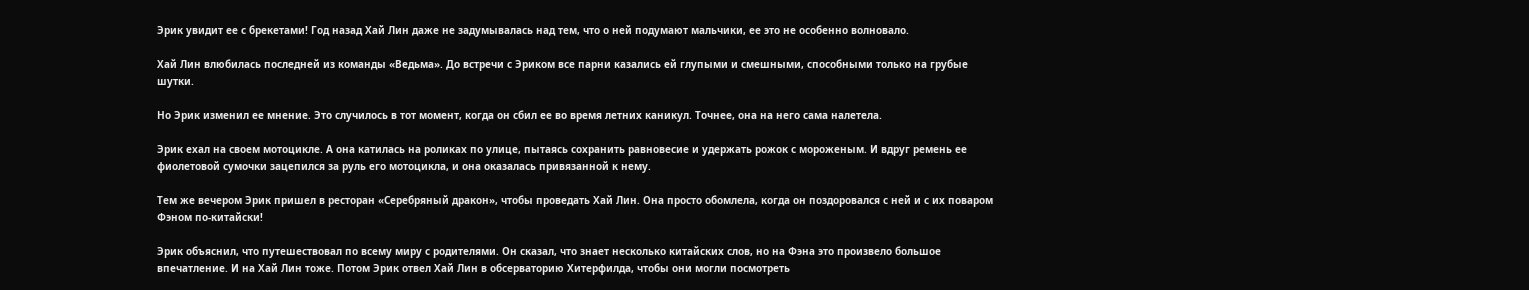Эрик увидит ее с брекетами! Год назад Хай Лин даже не задумывалась над тем, что о ней подумают мальчики, ее это не особенно волновало.

Хай Лин влюбилась последней из команды «Ведьма». До встречи с Эриком все парни казались ей глупыми и смешными, способными только на грубые шутки.

Но Эрик изменил ее мнение. Это случилось в тот момент, когда он сбил ее во время летних каникул. Точнее, она на него сама налетела.

Эрик ехал на своем мотоцикле. А она катилась на роликах по улице, пытаясь сохранить равновесие и удержать рожок с мороженым. И вдруг ремень ее фиолетовой сумочки зацепился за руль его мотоцикла, и она оказалась привязанной к нему.

Тем же вечером Эрик пришел в ресторан «Серебряный дракон», чтобы проведать Хай Лин. Она просто обомлела, когда он поздоровался с ней и с их поваром Фэном по-китайски!

Эрик объяснил, что путешествовал по всему миру с родителями. Он сказал, что знает несколько китайских слов, но на Фэна это произвело большое впечатление. И на Хай Лин тоже. Потом Эрик отвел Хай Лин в обсерваторию Хитерфилда, чтобы они могли посмотреть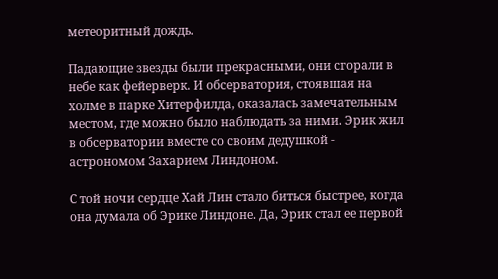метеоритный дождь.

Падающие звезды были прекрасными, они сгорали в небе как фейерверк. И обсерватория, стоявшая на холме в парке Хитерфилда, оказалась замечательным местом, где можно было наблюдать за ними. Эрик жил в обсерватории вместе со своим дедушкой - астрономом Захарием Линдоном.

С той ночи сердце Хай Лин стало биться быстрее, когда она думала об Эрике Линдоне. Да, Эрик стал ее первой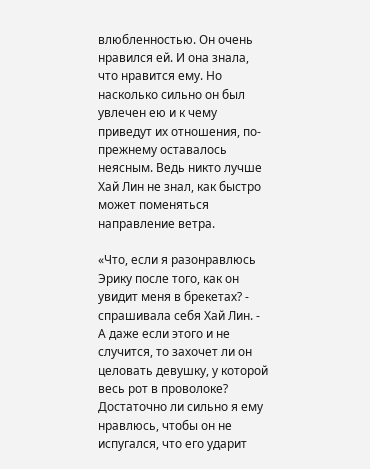влюбленностью. Он очень нравился ей. И она знала, что нравится ему. Но насколько сильно он был увлечен ею и к чему приведут их отношения, по-прежнему оставалось неясным. Ведь никто лучше Хай Лин не знал, как быстро может поменяться направление ветра.

«Что, если я разонравлюсь Эрику после того, как он увидит меня в брекетах? - спрашивала себя Хай Лин. - А даже если этого и не случится, то захочет ли он целовать девушку, у которой весь рот в проволоке? Достаточно ли сильно я ему нравлюсь, чтобы он не испугался, что его ударит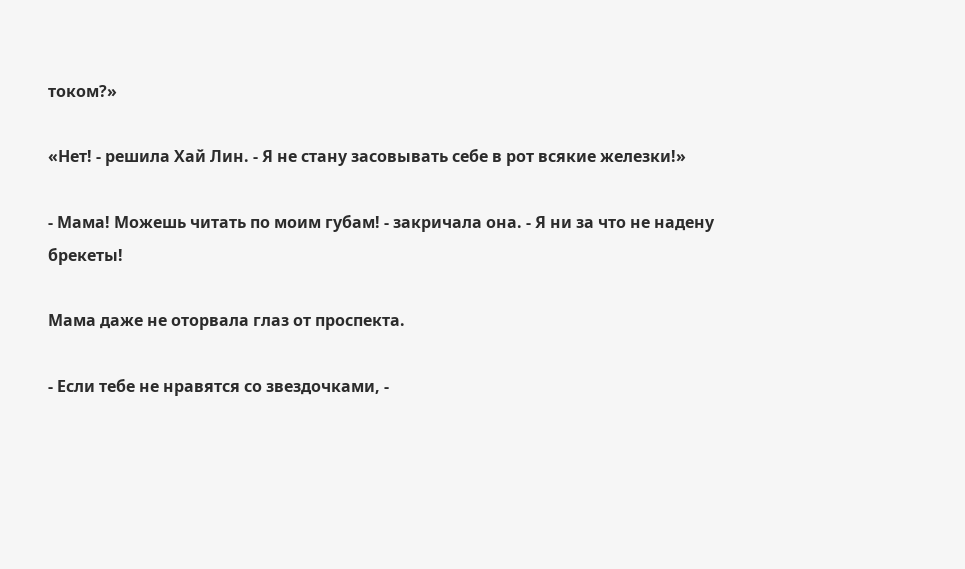током?»

«Нет! - решила Хай Лин. - Я не стану засовывать себе в рот всякие железки!»

- Мама! Можешь читать по моим губам! - закричала она. - Я ни за что не надену брекеты!

Мама даже не оторвала глаз от проспекта.

- Если тебе не нравятся со звездочками, -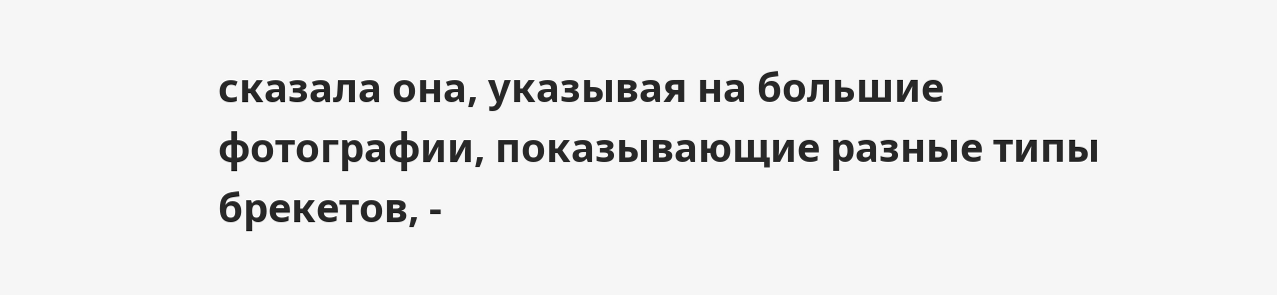сказала она, указывая на большие фотографии, показывающие разные типы брекетов, -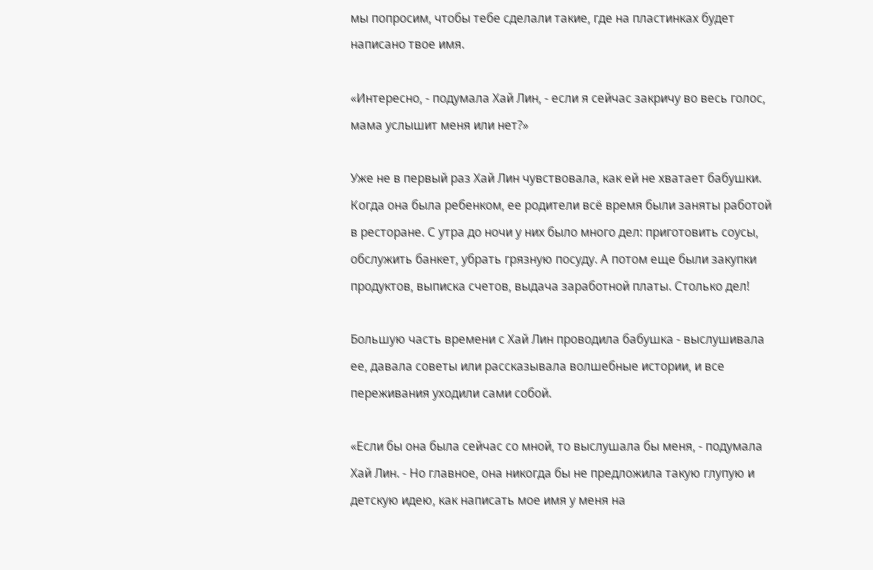мы попросим, чтобы тебе сделали такие, где на пластинках будет написано твое имя.

«Интересно, - подумала Хай Лин, - если я сейчас закричу во весь голос, мама услышит меня или нет?»

Уже не в первый раз Хай Лин чувствовала, как ей не хватает бабушки. Когда она была ребенком, ее родители всё время были заняты работой в ресторане. С утра до ночи у них было много дел: приготовить соусы, обслужить банкет, убрать грязную посуду. А потом еще были закупки продуктов, выписка счетов, выдача заработной платы. Столько дел!

Большую часть времени с Хай Лин проводила бабушка - выслушивала ее, давала советы или рассказывала волшебные истории, и все переживания уходили сами собой.

«Если бы она была сейчас со мной, то выслушала бы меня, - подумала Хай Лин. - Но главное, она никогда бы не предложила такую глупую и детскую идею, как написать мое имя у меня на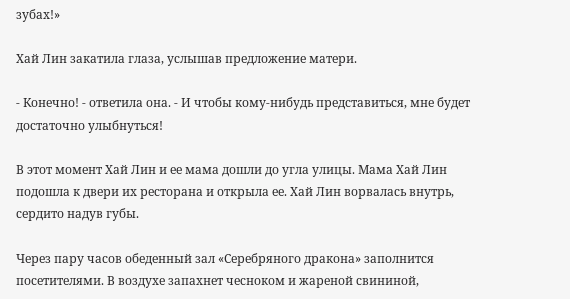зубах!»

Хай Лин закатила глаза, услышав предложение матери.

- Конечно! - ответила она. - И чтобы кому-нибудь представиться, мне будет достаточно улыбнуться!

В этот момент Хай Лин и ее мама дошли до угла улицы. Мама Хай Лин подошла к двери их ресторана и открыла ее. Хай Лин ворвалась внутрь, сердито надув губы.

Через пару часов обеденный зал «Серебряного дракона» заполнится посетителями. В воздухе запахнет чесноком и жареной свининой,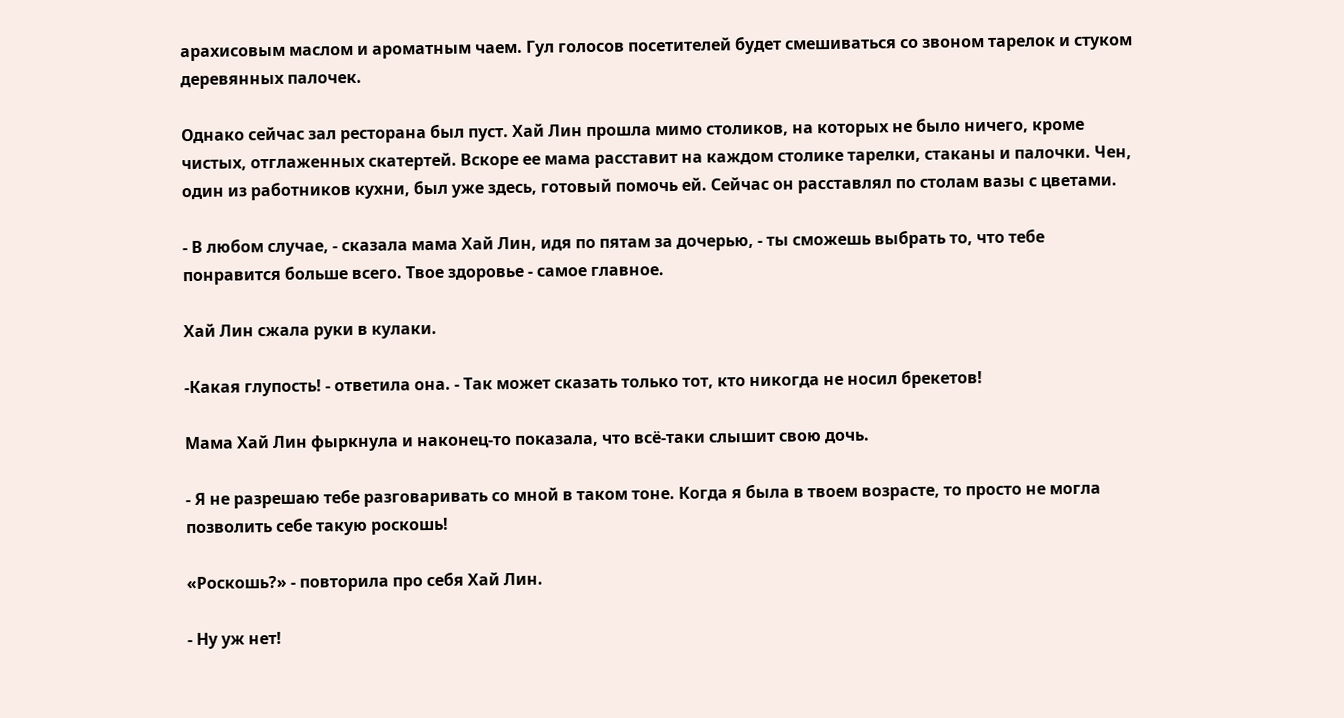арахисовым маслом и ароматным чаем. Гул голосов посетителей будет смешиваться со звоном тарелок и стуком деревянных палочек.

Однако сейчас зал ресторана был пуст. Хай Лин прошла мимо столиков, на которых не было ничего, кроме чистых, отглаженных скатертей. Вскоре ее мама расставит на каждом столике тарелки, стаканы и палочки. Чен, один из работников кухни, был уже здесь, готовый помочь ей. Сейчас он расставлял по столам вазы с цветами.

- В любом случае, - сказала мама Хай Лин, идя по пятам за дочерью, - ты сможешь выбрать то, что тебе понравится больше всего. Твое здоровье - самое главное.

Хай Лин сжала руки в кулаки.

-Какая глупость! - ответила она. - Так может сказать только тот, кто никогда не носил брекетов!

Мама Хай Лин фыркнула и наконец-то показала, что всё-таки слышит свою дочь.

- Я не разрешаю тебе разговаривать со мной в таком тоне. Когда я была в твоем возрасте, то просто не могла позволить себе такую роскошь!

«Роскошь?» - повторила про себя Хай Лин.

- Ну уж нет!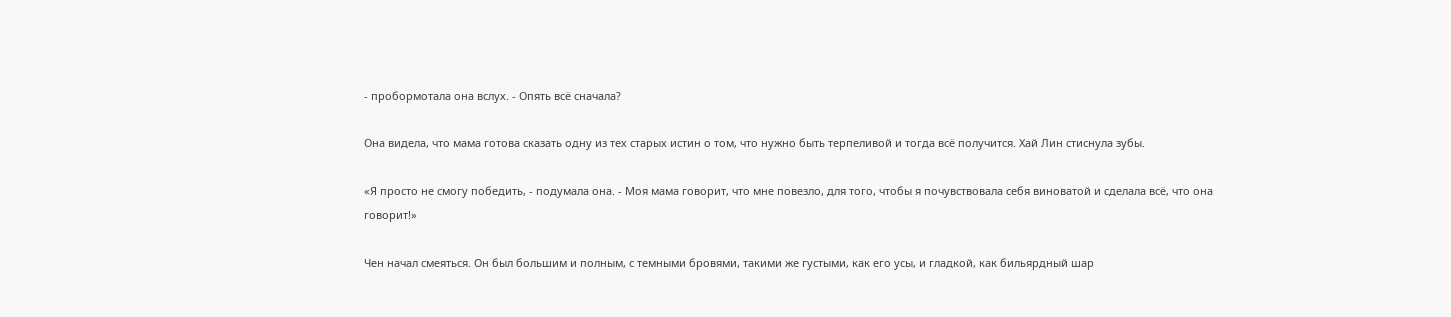- пробормотала она вслух. - Опять всё сначала?

Она видела, что мама готова сказать одну из тех старых истин о том, что нужно быть терпеливой и тогда всё получится. Хай Лин стиснула зубы.

«Я просто не смогу победить, - подумала она. - Моя мама говорит, что мне повезло, для того, чтобы я почувствовала себя виноватой и сделала всё, что она говорит!»

Чен начал смеяться. Он был большим и полным, с темными бровями, такими же густыми, как его усы, и гладкой, как бильярдный шар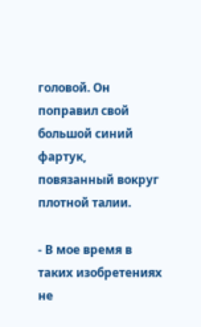головой. Он поправил свой большой синий фартук, повязанный вокруг плотной талии.

- В мое время в таких изобретениях не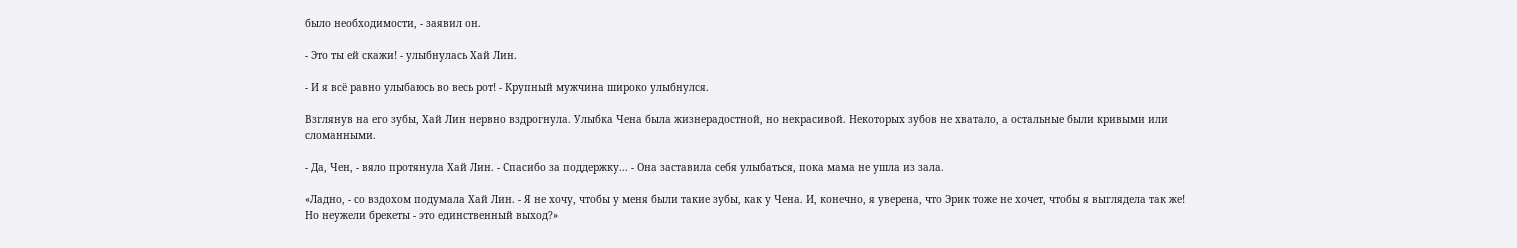было необходимости, - заявил он.

- Это ты ей скажи! - улыбнулась Хай Лин.

- И я всё равно улыбаюсь во весь рот! - Крупный мужчина широко улыбнулся.

Взглянув на его зубы, Хай Лин нервно вздрогнула. Улыбка Чена была жизнерадостной, но некрасивой. Некоторых зубов не хватало, а остальные были кривыми или сломанными.

- Да, Чен, - вяло протянула Хай Лин. - Спасибо за поддержку... - Она заставила себя улыбаться, пока мама не ушла из зала.

«Ладно, - со вздохом подумала Хай Лин. - Я не хочу, чтобы у меня были такие зубы, как у Чена. И, конечно, я уверена, что Эрик тоже не хочет, чтобы я выглядела так же! Но неужели брекеты - это единственный выход?»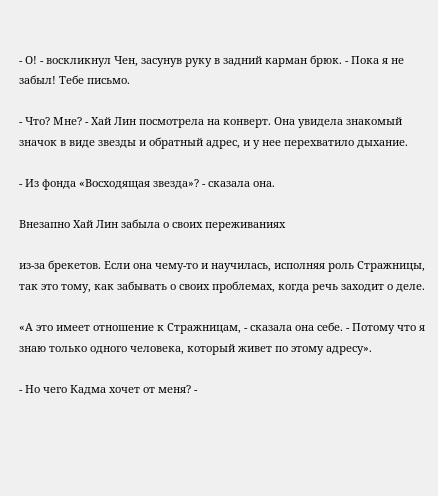- О! - воскликнул Чен, засунув руку в задний карман брюк. - Пока я не забыл! Тебе письмо.

- Что? Мне? - Хай Лин посмотрела на конверт. Она увидела знакомый значок в виде звезды и обратный адрес, и у нее перехватило дыхание.

- Из фонда «Восходящая звезда»? - сказала она.

Внезапно Хай Лин забыла о своих переживаниях

из-за брекетов. Если она чему-то и научилась, исполняя роль Стражницы, так это тому, как забывать о своих проблемах, когда речь заходит о деле.

«А это имеет отношение к Стражницам, - сказала она себе. - Потому что я знаю только одного человека, который живет по этому адресу».

- Но чего Кадма хочет от меня? -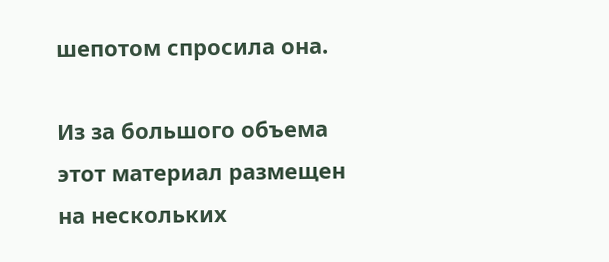шепотом спросила она.

Из за большого объема этот материал размещен на нескольких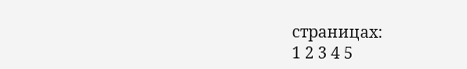страницах:
1 2 3 4 5